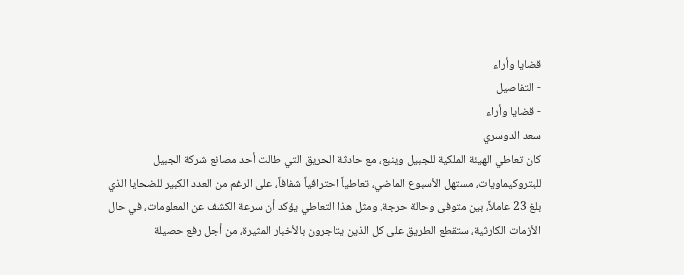قضايا وأراء
- التفاصيل
- قضايا وأراء
سعد الدوسري
كان تعاطي الهيئة الملكية للجبيل وينبع، مع حادثة الحريق التي طالت أحد مصانع شركة الجبيل للبتروكيماويات، مستهل الأسبوع الماضي، تعاطياً احترافياً شفافاً، على الرغم من العدد الكبير للضحايا الذي بلغ 23 عاملاً، بين متوفى وحالة حرجة. ومثل هذا التعاطي يؤكد أن سرعة الكشف عن المعلومات، في حال الأزمات الكارثية، ستقطع الطريق على كل الذين يتاجرون بالأخبار المثيرة، من أجل رفع حصيلة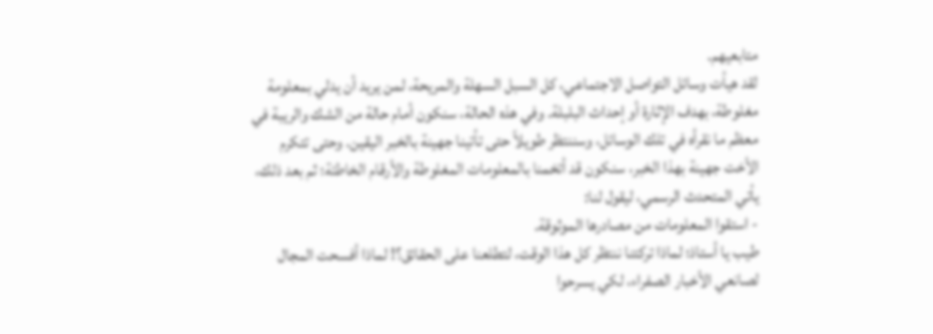متابعيهم.
لقد هيأت وسائل التواصل الاجتماعي، كل السبل السهلة والمريحة، لمن يريد أن يدلي بمعلومة مغلوطة، بهدف الإثارة أو إحداث البلبلة. وفي هذه الحالة، سنكون أمام حالة من الشك والريبة في معظم ما نقرأه في تلك الوسائل، وسننتظر طويلاً حتى تأتينا جهينة بالخبر اليقين. وحتى تتكرم الأخت جهينة بهذا الخبر، سنكون قد أتخمنا بالمعلومات المغلوطة والأرقام الخاطئة؛ ثم بعد ذلك، يأتي المتحدث الرسمي، ليقول لنا:
- استقوا المعلومات من مصادرها الموثوقة.
طيب يا أستاذ؛ لماذا تركتنا ننتظر كل هذا الوقت، لتطلعنا على الحقائق؟! لماذا أفسحت المجال لصانعي الأخبار الصفراء، لكي يسرحوا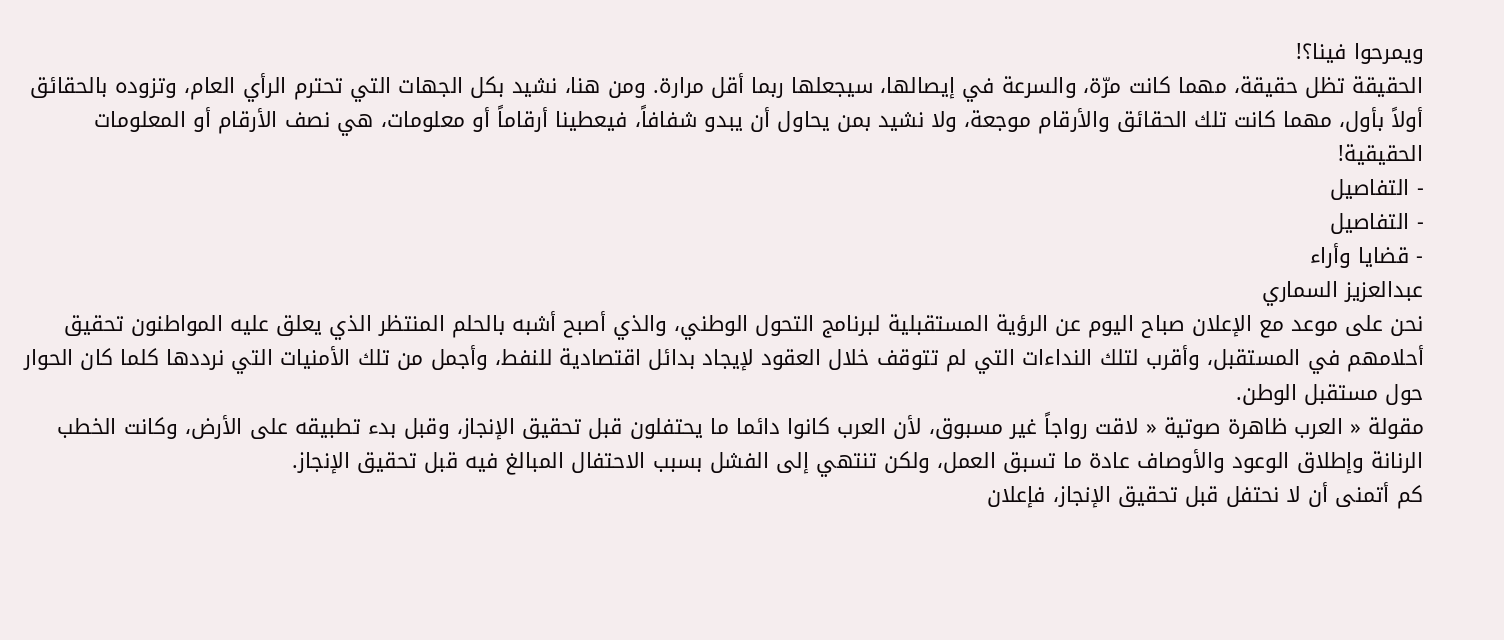ويمرحوا فينا؟!
الحقيقة تظل حقيقة، مهما كانت مرّة، والسرعة في إيصالها، سيجعلها ربما أقل مرارة. ومن هنا، نشيد بكل الجهات التي تحترم الرأي العام، وتزوده بالحقائق أولاً بأول، مهما كانت تلك الحقائق والأرقام موجعة، ولا نشيد بمن يحاول أن يبدو شفافاً، فيعطينا أرقاماً أو معلومات، هي نصف الأرقام أو المعلومات الحقيقية!
- التفاصيل
- التفاصيل
- قضايا وأراء
عبدالعزيز السماري
نحن على موعد مع الإعلان صباح اليوم عن الرؤية المستقبلية لبرنامج التحول الوطني، والذي أصبح أشبه بالحلم المنتظر الذي يعلق عليه المواطنون تحقيق أحلامهم في المستقبل، وأقرب لتلك النداءات التي لم تتوقف خلال العقود لإيجاد بدائل اقتصادية للنفط، وأجمل من تلك الأمنيات التي نرددها كلما كان الحوار حول مستقبل الوطن.
مقولة « العرب ظاهرة صوتية « لاقت رواجاً غير مسبوق، لأن العرب كانوا دائما ما يحتفلون قبل تحقيق الإنجاز، وقبل بدء تطبيقه على الأرض، وكانت الخطب الرنانة وإطلاق الوعود والأوصاف عادة ما تسبق العمل، ولكن تنتهي إلى الفشل بسبب الاحتفال المبالغ فيه قبل تحقيق الإنجاز.
كم أتمنى أن لا نحتفل قبل تحقيق الإنجاز، فإعلان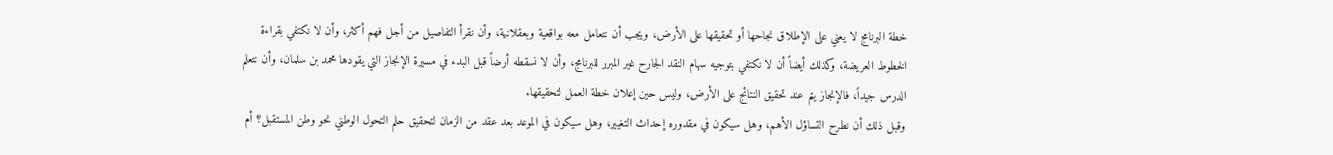خطة البرنامج لا يعني على الإطلاق نجاحها أو تحقيقها على الأرض، ويجب أن نتعامل معه بواقعية وبعقلانية، وأن نقرأ التفاصيل من أجل فهم أكثر، وأن لا نكتفي بقراءة الخطوط العريضة، وكذلك أيضاً أن لا نكتفي بتوجيه سهام النقد الجارح غير المبرر للبرنامج، وأن لا نسقطه أرضاً قبل البدء في مسيرة الإنجاز التي يقودها محمد بن سلمان، وأن نتعلم الدرس جيداً، فالإنجاز يتم عند تحقيق النتائج على الأرض، وليس حين إعلان خطة العمل لتحقيقها.
وقبل ذلك أن نطرح التساؤل الأهم، وهل سيكون في مقدوره إحداث التغيير، وهل سيكون في الموعد بعد عقد من الزمان لتحقيق حلم التحول الوطني نحو وطن المستقبل؟ أم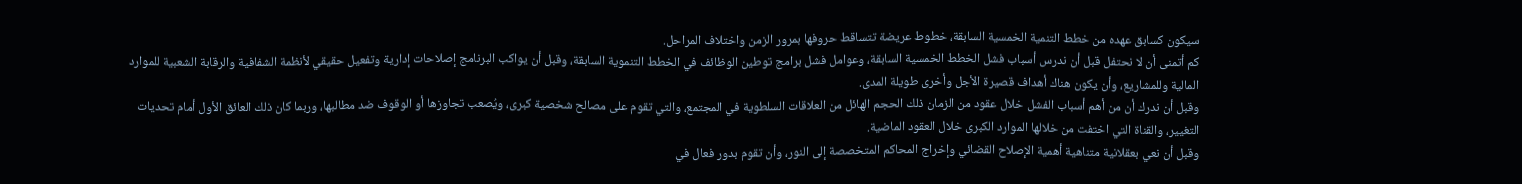سيكون كسابق عهده من خطط التنمية الخمسية السابقة، خطوط عريضة تتساقط حروفها بمرور الزمن واختلاف المراحل.
كم أتمنى أن لا نحتفل قبل أن ندرس أسباب فشل الخطط الخمسية السابقة، وعوامل فشل برامج توطين الوظائف في الخطط التنموية السابقة، وقبل أن يواكب البرنامج إصلاحات إدارية وتفعيل حقيقي لأنظمة الشفافية والرقابة الشعبية للموارد المالية وللمشاريع، وأن يكون هناك أهداف قصيرة الأجل وأخرى طويلة المدى.
وقبل أن ندرك أن من أهم أسباب الفشل خلال عقود من الزمان ذلك الحجم الهائل من العلاقات السلطوية في المجتمع، والتي تقوم على مصالح شخصية كبرى، ويُصعب تجاوزها أو الوقوف ضد مطالبها، وربما كان ذلك العائق الأول أمام تحديات التغيير، والقناة التي اختفت من خلالها الموارد الكبرى خلال العقود الماضية.
وقبل أن نعي بعقلانية متناهية أهمية الإصلاح القضائي وإخراج المحاكم المتخصصة إلى النور، وأن تقوم بدور فعال في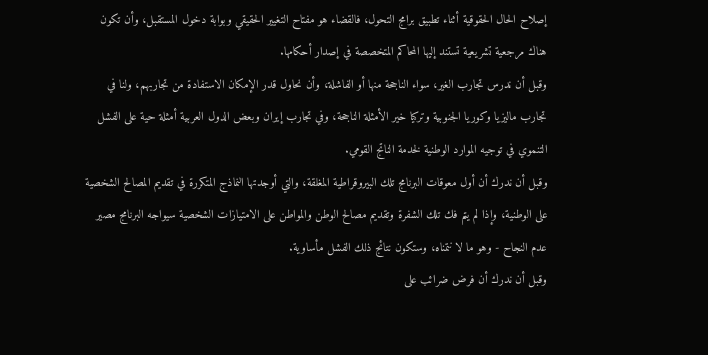إصلاح الحال الحقوقية أثناء تطبيق برامج التحول، فالقضاء هو مفتاح التغيير الحقيقي وبوابة دخول المستقبل، وأن تكون هناك مرجعية تشريعية تستند إليها المحاكم المتخصصة في إصدار أحكامها.
وقبل أن ندرس تجارب الغير، سواء الناجحة منها أو الفاشلة، وأن نحاول قدر الإمكان الاستفادة من تجاربهم، ولنا في تجارب ماليزيا وكوريا الجنوبية وتركيا خير الأمثلة الناجحة، وفي تجارب إيران وبعض الدول العربية أمثلة حية على الفشل التنموي في توجيه الموارد الوطنية لخدمة الناتج القومي.
وقبل أن ندرك أن أول معوقات البرنامج تلك البيروقراطية المغلقة، والتي أوجدتها النماذج المتكررة في تقديم المصالح الشخصية على الوطنية، وإذا لم يتم فك تلك الشفرة وتقديم مصالح الوطن والمواطن على الامتيازات الشخصية سيواجه البرنامج مصير عدم النجاح - وهو ما لا نتمناه، وستكون نتائج ذلك الفشل مأساوية.
وقبل أن ندرك أن فرض ضرائب على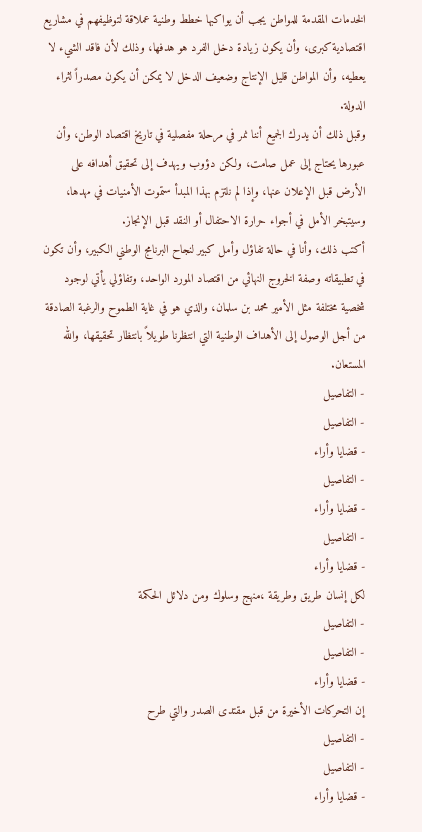الخدمات المقدمة للمواطن يجب أن يواكبها خطط وطنية عملاقة لتوظيفهم في مشاريع اقتصادية كبرى، وأن يكون زيادة دخل الفرد هو هدفها، وذلك لأن فاقد الشيء لا يعطيه، وأن المواطن قليل الإنتاج وضعيف الدخل لا يمكن أن يكون مصدراً لثراء الدولة.
وقبل ذلك أن يدرك الجميع أننا نمر في مرحلة مفصلية في تاريخ اقتصاد الوطن، وأن عبورها يحتاج إلى عمل صامت، ولكن دؤوب ويهدف إلى تحقيق أهدافه على الأرض قبل الإعلان عنها، وإذا لم نلتزم بهذا المبدأ ستموت الأمنيات في مهدها، وسيتبخر الأمل في أجواء حرارة الاحتفال أو النقد قبل الإنجاز.
أكتب ذلك، وأنا في حالة تفاؤل وأمل كبير لنجاح البرنامج الوطني الكبير، وأن تكون في تطبيقاته وصفة الخروج النهائي من اقتصاد المورد الواحد، وتفاؤلي يأتي لوجود شخصية مختلفة مثل الأمير محمد بن سلمان، والذي هو في غاية الطموح والرغبة الصادقة من أجل الوصول إلى الأهداف الوطنية التي انتظرنا طويلاً بانتظار تحقيقها، والله المستعان.
- التفاصيل
- التفاصيل
- قضايا وأراء
- التفاصيل
- قضايا وأراء
- التفاصيل
- قضايا وأراء
لكل إنسان طريق وطريقة ،منهج وسلوك ومن دلائل الحكمة
- التفاصيل
- التفاصيل
- قضايا وأراء
إن التحركات الأخيرة من قبل مقتدى الصدر والتي طرح
- التفاصيل
- التفاصيل
- قضايا وأراء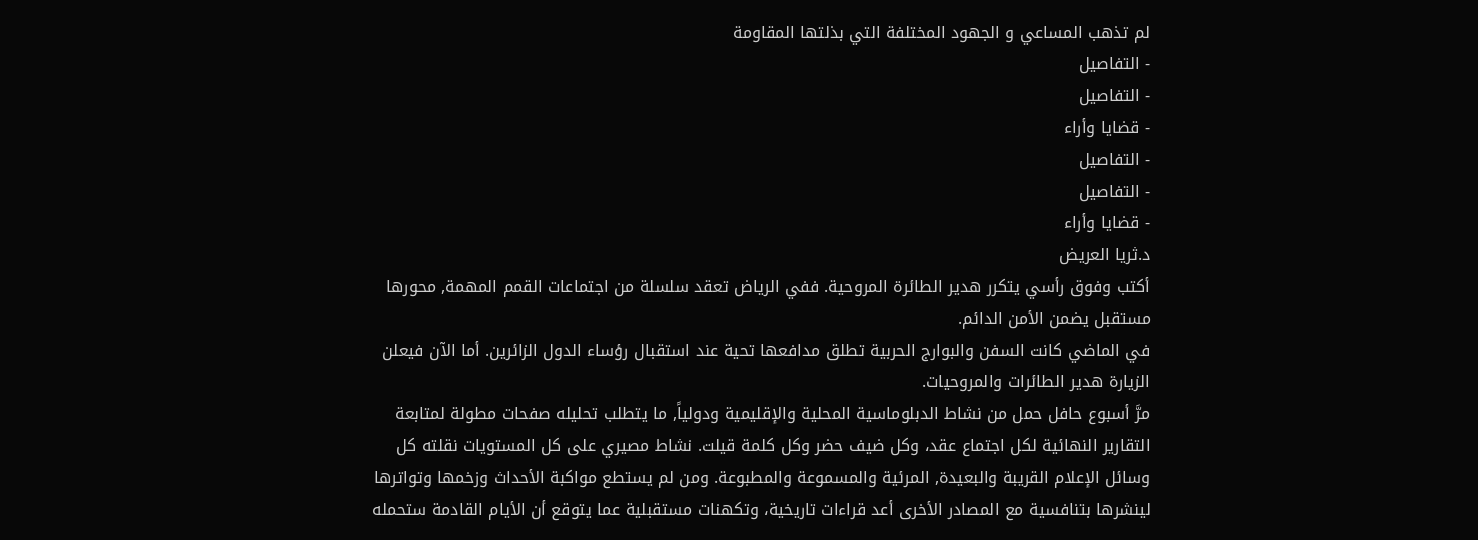لم تذهب المساعي و الجهود المختلفة التي بذلتها المقاومة
- التفاصيل
- التفاصيل
- قضايا وأراء
- التفاصيل
- التفاصيل
- قضايا وأراء
د.ثريا العريض
أكتب وفوق رأسي يتكرر هدير الطائرة المروحية. ففي الرياض تعقد سلسلة من اجتماعات القمم المهمة, محورها مستقبل يضمن الأمن الدائم.
في الماضي كانت السفن والبوارج الحربية تطلق مدافعها تحية عند استقبال رؤساء الدول الزائرين. أما الآن فيعلن الزيارة هدير الطائرات والمروحيات.
مرَّ أسبوع حافل حمل من نشاط الدبلوماسية المحلية والإقليمية ودولياً, ما يتطلب تحليله صفحات مطولة لمتابعة التقارير النهائية لكل اجتماع عقد، وكل ضيف حضر وكل كلمة قيلت. نشاط مصيري على كل المستويات نقلته كل وسائل الإعلام القريبة والبعيدة, المرئية والمسموعة والمطبوعة. ومن لم يستطع مواكبة الأحداث وزخمها وتواترها لينشرها بتنافسية مع المصادر الأخرى أعد قراءات تاريخية، وتكهنات مستقبلية عما يتوقع أن الأيام القادمة ستحمله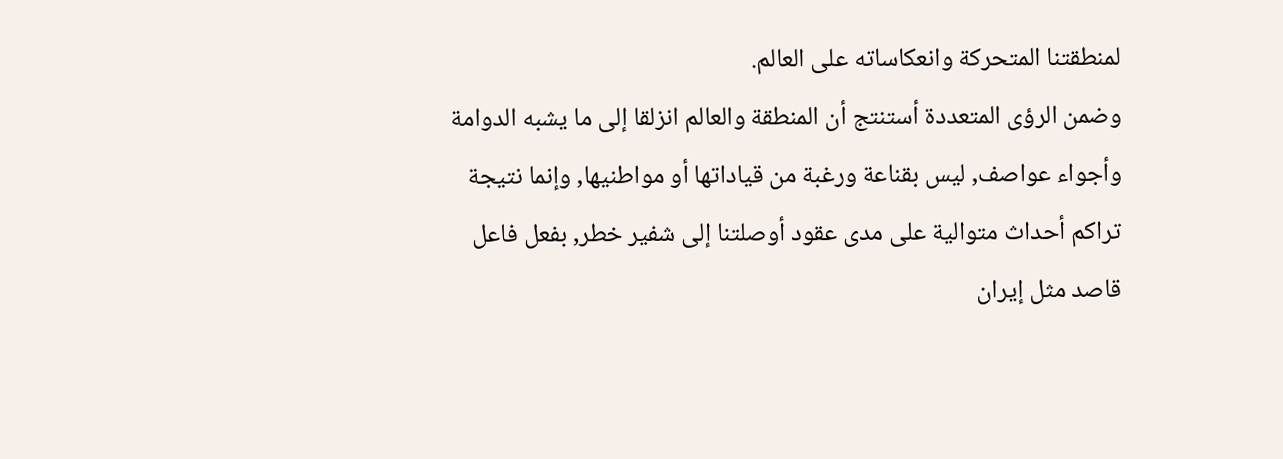لمنطقتنا المتحركة وانعكاساته على العالم.
وضمن الرؤى المتعددة أستنتج أن المنطقة والعالم انزلقا إلى ما يشبه الدوامة وأجواء عواصف, ليس بقناعة ورغبة من قياداتها أو مواطنيها, وإنما نتيجة تراكم أحداث متوالية على مدى عقود أوصلتنا إلى شفير خطر, بفعل فاعل قاصد مثل إيران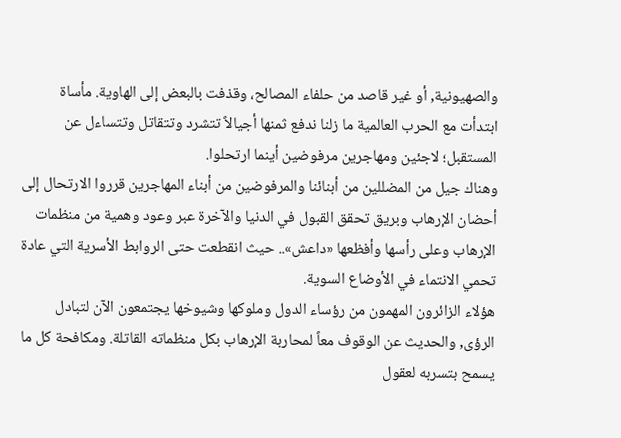والصهيونية, أو غير قاصد من حلفاء المصالح، وقذفت بالبعض إلى الهاوية. مأساة ابتدأت مع الحرب العالمية ما زلنا ندفع ثمنها أجيالاً تتشرد وتتقاتل وتتساءل عن المستقبل؛ لاجئين ومهاجرين مرفوضين أينما ارتحلوا.
وهناك جيل من المضللين من أبنائنا والمرفوضين من أبناء المهاجرين قرروا الارتحال إلى أحضان الإرهاب وبريق تحقق القبول في الدنيا والآخرة عبر وعود وهمية من منظمات الإرهاب وعلى رأسها وأفظعها «داعش».. حيث انقطعت حتى الروابط الأسرية التي عادة تحمي الانتماء في الأوضاع السوية.
هؤلاء الزائرون المهمون من رؤساء الدول وملوكها وشيوخها يجتمعون الآن لتبادل الرؤى, والحديث عن الوقوف معاً لمحاربة الإرهاب بكل منظماته القاتلة. ومكافحة كل ما يسمح بتسربه لعقول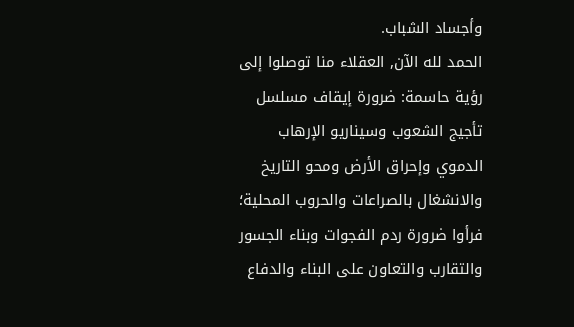وأجساد الشباب.
الحمد لله الآن, العقلاء منا توصلوا إلى رؤية حاسمة: ضرورة إيقاف مسلسل تأجيج الشعوب وسيناريو الإرهاب الدموي وإحراق الأرض ومحو التاريخ والانشغال بالصراعات والحروب المحلية؛ فرأوا ضرورة ردم الفجوات وبناء الجسور والتقارب والتعاون على البناء والدفاع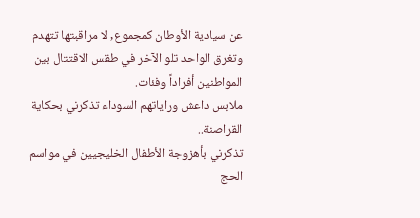عن سيادية الأوطان كمجموع, لا مراقبتها تتهدم وتغرق الواحد تلو الآخر في طقس الاقتتال بين المواطنين أفراداً وفئات.
ملابس داعش وراياتهم السوداء تذكرني بحكاية القراصنة..
تذكرني بأهزوجة الأطفال الخليجيين في مواسم الحج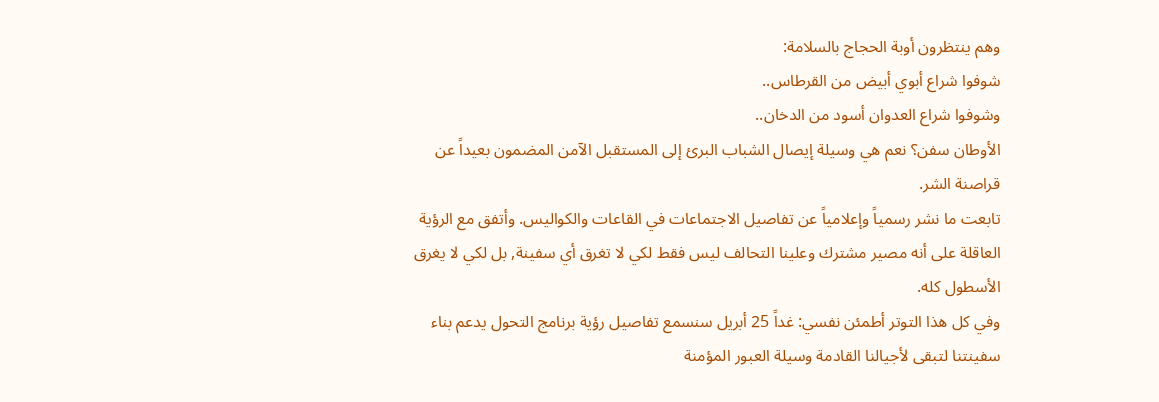وهم ينتظرون أوبة الحجاج بالسلامة:
شوفوا شراع أبوي أبيض من القرطاس..
وشوفوا شراع العدوان أسود من الدخان..
الأوطان سفن؟ نعم هي وسيلة إيصال الشباب البرئ إلى المستقبل الآمن المضمون بعيداً عن قراصنة الشر.
تابعت ما نشر رسمياً وإعلامياً عن تفاصيل الاجتماعات في القاعات والكواليس. وأتفق مع الرؤية العاقلة على أنه مصير مشترك وعلينا التحالف ليس فقط لكي لا تغرق أي سفينة, بل لكي لا يغرق الأسطول كله.
وفي كل هذا التوتر أطمئن نفسي: غداً 25 أبريل سنسمع تفاصيل رؤية برنامج التحول يدعم بناء سفينتنا لتبقى لأجيالنا القادمة وسيلة العبور المؤمنة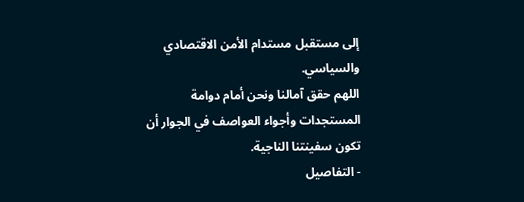إلى مستقبل مستدام الأمن الاقتصادي والسياسي.
اللهم حقق آمالنا ونحن أمام دوامة المستجدات وأجواء العواصف في الجوار أن تكون سفينتنا الناجية.
- التفاصيل